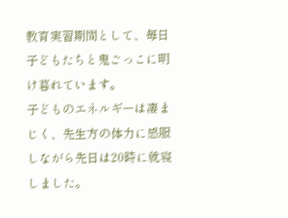教育実習期間として、毎日子どもたちと鬼ごっこに明け暮れています。
子どものエネルギーは凄まじく、先生方の体力に感服しながら先日は20時に就寝しました。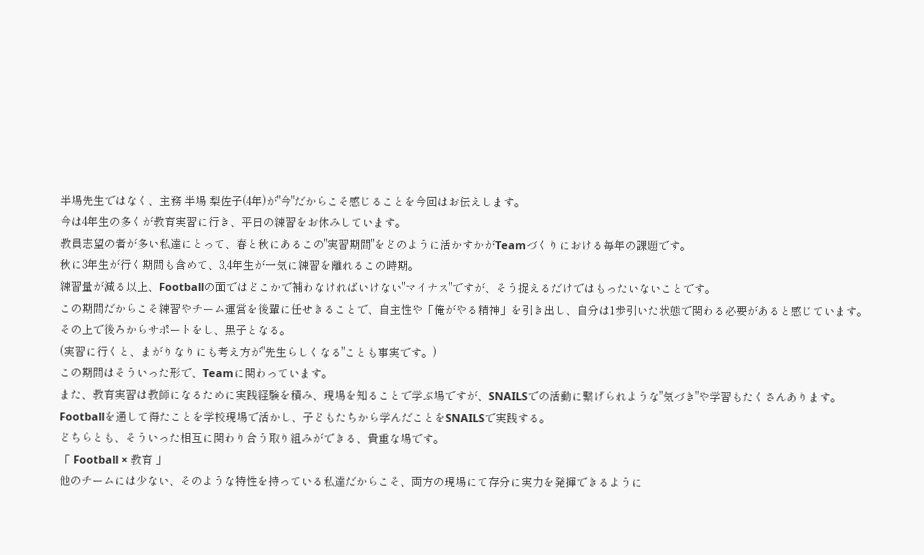半場先生ではなく、主務 半場 梨佐子(4年)が"今"だからこそ感じることを今回はお伝えします。
今は4年生の多くが教育実習に行き、平日の練習をお休みしています。
教員志望の者が多い私達にとって、春と秋にあるこの"実習期間"をどのように活かすかがTeamづくりにおける毎年の課題です。
秋に3年生が行く期間も含めて、3,4年生が一気に練習を離れるこの時期。
練習量が減る以上、Footballの面ではどこかで補わなければいけない"マイナス"ですが、そう捉えるだけではもったいないことです。
この期間だからこそ練習やチーム運営を後輩に任せきることで、自主性や「俺がやる精神」を引き出し、自分は1歩引いた状態で関わる必要があると感じています。
その上で後ろからサポートをし、黒子となる。
(実習に行くと、まがりなりにも考え方が"先生らしくなる"ことも事実です。)
この期間はそういった形で、Teamに関わっています。
また、教育実習は教師になるために実践経験を積み、現場を知ることで学ぶ場ですが、SNAILSでの活動に繋げられような"気づき"や学習もたくさんあります。
Footballを通して得たことを学校現場で活かし、子どもたちから学んだことをSNAILSで実践する。
どちらとも、そういった相互に関わり合う取り組みができる、貴重な場です。
「 Football × 教育 」
他のチームには少ない、そのような特性を持っている私達だからこそ、両方の現場にて存分に実力を発揮できるように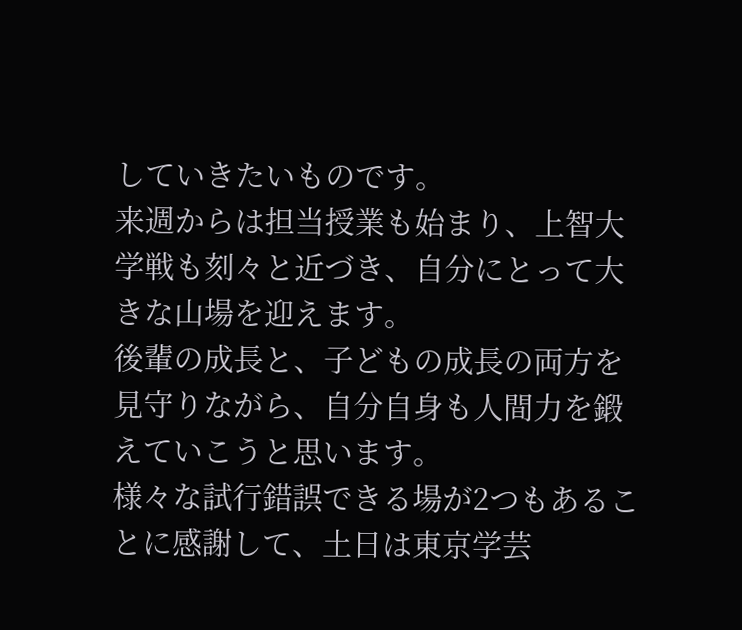していきたいものです。
来週からは担当授業も始まり、上智大学戦も刻々と近づき、自分にとって大きな山場を迎えます。
後輩の成長と、子どもの成長の両方を見守りながら、自分自身も人間力を鍛えていこうと思います。
様々な試行錯誤できる場が2つもあることに感謝して、土日は東京学芸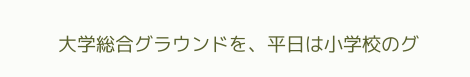大学総合グラウンドを、平日は小学校のグ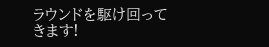ラウンドを駆け回ってきます!